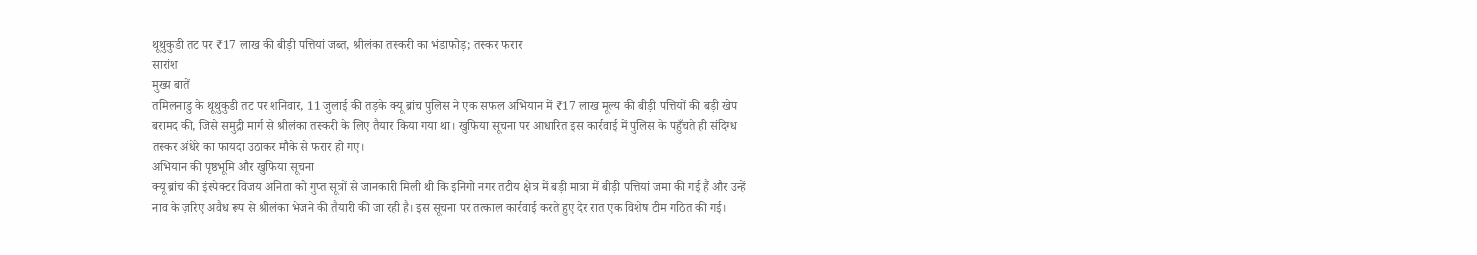थूथुकुडी तट पर ₹17 लाख की बीड़ी पत्तियां जब्त, श्रीलंका तस्करी का भंडाफोड़; तस्कर फरार
सारांश
मुख्य बातें
तमिलनाडु के थूथुकुडी तट पर शनिवार, 11 जुलाई की तड़के क्यू ब्रांच पुलिस ने एक सफल अभियान में ₹17 लाख मूल्य की बीड़ी पत्तियों की बड़ी खेप बरामद की, जिसे समुद्री मार्ग से श्रीलंका तस्करी के लिए तैयार किया गया था। खुफिया सूचना पर आधारित इस कार्रवाई में पुलिस के पहुँचते ही संदिग्ध तस्कर अंधेरे का फायदा उठाकर मौके से फरार हो गए।
अभियान की पृष्ठभूमि और खुफिया सूचना
क्यू ब्रांच की इंस्पेक्टर विजय अनिता को गुप्त सूत्रों से जानकारी मिली थी कि इनिगो नगर तटीय क्षेत्र में बड़ी मात्रा में बीड़ी पत्तियां जमा की गई हैं और उन्हें नाव के ज़रिए अवैध रूप से श्रीलंका भेजने की तैयारी की जा रही है। इस सूचना पर तत्काल कार्रवाई करते हुए देर रात एक विशेष टीम गठित की गई।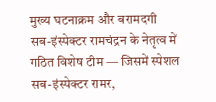मुख्य घटनाक्रम और बरामदगी
सब-इंस्पेक्टर रामचंद्रन के नेतृत्व में गठित विशेष टीम — जिसमें स्पेशल सब-इंस्पेक्टर रामर,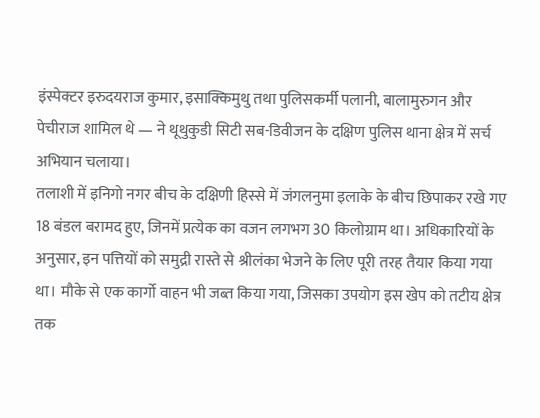इंस्पेक्टर इरुदयराज कुमार, इसाक्किमुथु तथा पुलिसकर्मी पलानी, बालामुरुगन और पेचीराज शामिल थे — ने थूथुकुडी सिटी सब-डिवीजन के दक्षिण पुलिस थाना क्षेत्र में सर्च अभियान चलाया।
तलाशी में इनिगो नगर बीच के दक्षिणी हिस्से में जंगलनुमा इलाके के बीच छिपाकर रखे गए 18 बंडल बरामद हुए, जिनमें प्रत्येक का वजन लगभग 30 किलोग्राम था। अधिकारियों के अनुसार, इन पत्तियों को समुद्री रास्ते से श्रीलंका भेजने के लिए पूरी तरह तैयार किया गया था। मौके से एक कार्गो वाहन भी जब्त किया गया, जिसका उपयोग इस खेप को तटीय क्षेत्र तक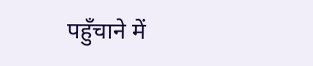पहुँचाने में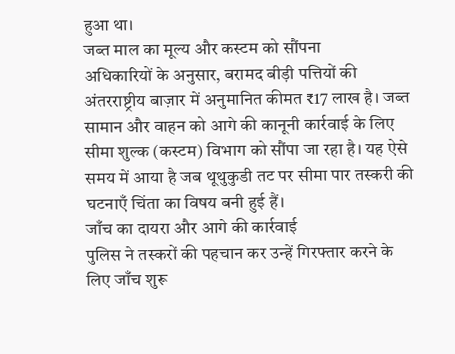हुआ था।
जब्त माल का मूल्य और कस्टम को सौंपना
अधिकारियों के अनुसार, बरामद बीड़ी पत्तियों की अंतरराष्ट्रीय बाज़ार में अनुमानित कीमत ₹17 लाख है। जब्त सामान और वाहन को आगे की कानूनी कार्रवाई के लिए सीमा शुल्क (कस्टम) विभाग को सौंपा जा रहा है। यह ऐसे समय में आया है जब थूथुकुडी तट पर सीमा पार तस्करी की घटनाएँ चिंता का विषय बनी हुई हैं।
जाँच का दायरा और आगे की कार्रवाई
पुलिस ने तस्करों की पहचान कर उन्हें गिरफ्तार करने के लिए जाँच शुरू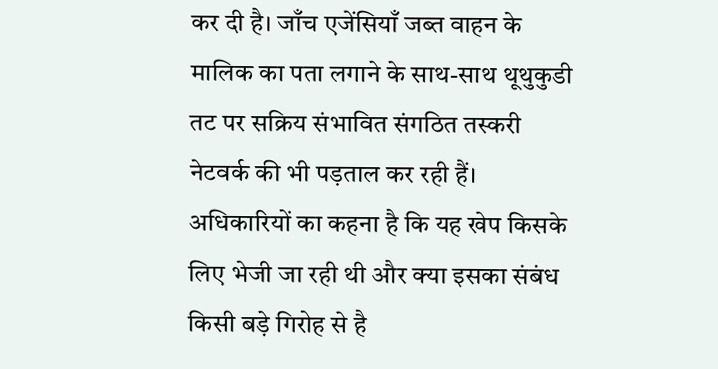कर दी है। जाँच एजेंसियाँ जब्त वाहन के मालिक का पता लगाने के साथ-साथ थूथुकुडी तट पर सक्रिय संभावित संगठित तस्करी नेटवर्क की भी पड़ताल कर रही हैं। अधिकारियों का कहना है कि यह खेप किसके लिए भेजी जा रही थी और क्या इसका संबंध किसी बड़े गिरोह से है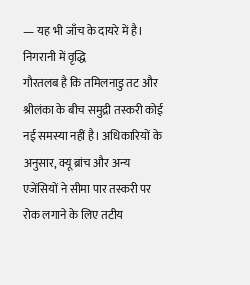— यह भी जाँच के दायरे में है।
निगरानी में वृद्धि
गौरतलब है कि तमिलनाडु तट और श्रीलंका के बीच समुद्री तस्करी कोई नई समस्या नहीं है। अधिकारियों के अनुसार, क्यू ब्रांच और अन्य एजेंसियों ने सीमा पार तस्करी पर रोक लगाने के लिए तटीय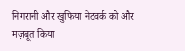निगरानी और खुफिया नेटवर्क को और मज़बूत किया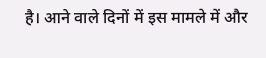है। आने वाले दिनों में इस मामले में और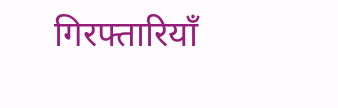गिरफ्तारियाँ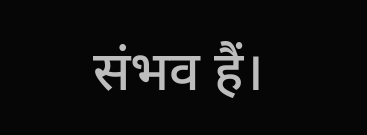संभव हैं।